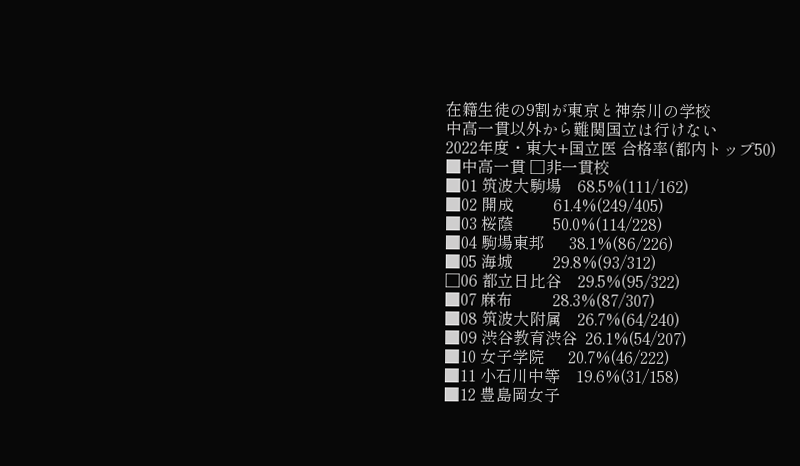在籍生徒の9割が東京と神奈川の学校
中高一貫以外から難関国立は行けない
2022年度・東大+国立医 合格率(都内トップ50)
■中高一貫 □非一貫校
■01 筑波大駒場    68.5%(111/162)
■02 開成          61.4%(249/405)
■03 桜蔭          50.0%(114/228)
■04 駒場東邦      38.1%(86/226)
■05 海城          29.8%(93/312)
□06 都立日比谷    29.5%(95/322)
■07 麻布          28.3%(87/307)
■08 筑波大附属    26.7%(64/240)
■09 渋谷教育渋谷  26.1%(54/207)
■10 女子学院      20.7%(46/222)
■11 小石川中等    19.6%(31/158)
■12 豊島岡女子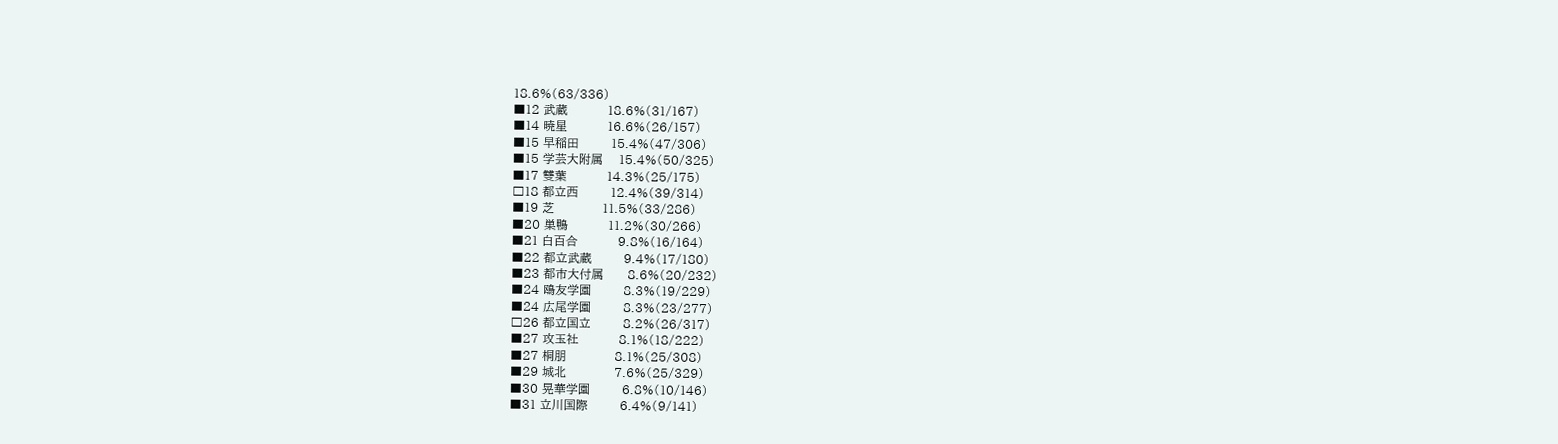18.6%(63/336)
■12 武蔵          18.6%(31/167)
■14 暁星          16.6%(26/157)
■15 早稲田        15.4%(47/306)
■15 学芸大附属    15.4%(50/325)
■17 雙葉          14.3%(25/175)
□18 都立西        12.4%(39/314)
■19 芝            11.5%(33/286)
■20 巣鴨          11.2%(30/266)
■21 白百合          9.8%(16/164)
■22 都立武蔵        9.4%(17/180)
■23 都市大付属      8.6%(20/232)
■24 鴎友学園        8.3%(19/229)
■24 広尾学園        8.3%(23/277)
□26 都立国立        8.2%(26/317)
■27 攻玉社          8.1%(18/222)
■27 桐朋            8.1%(25/308)
■29 城北            7.6%(25/329)
■30 晃華学園        6.8%(10/146)
■31 立川国際        6.4%(9/141)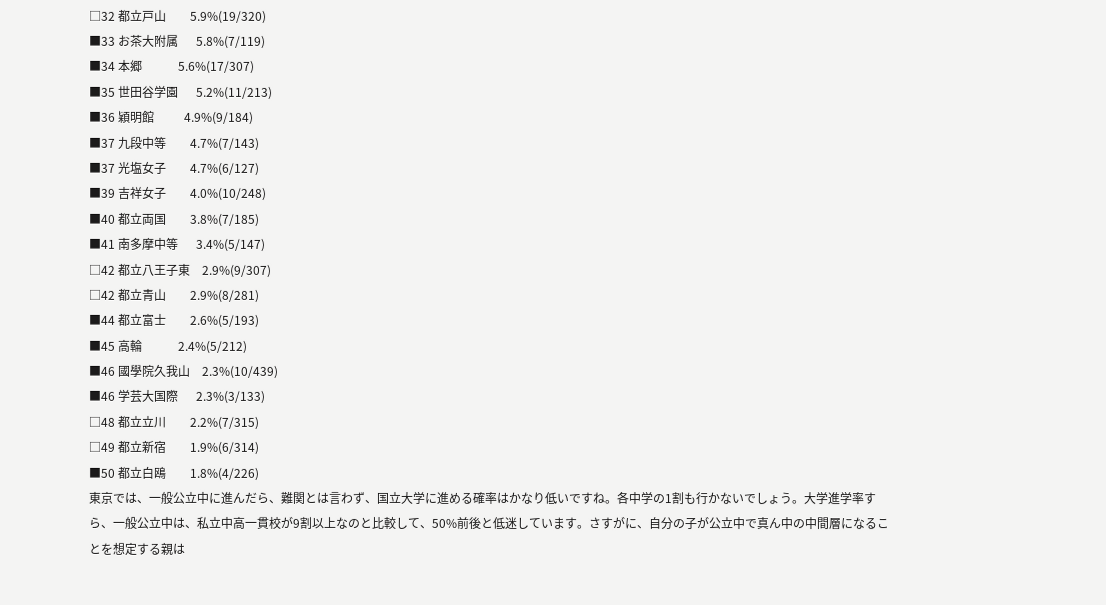□32 都立戸山        5.9%(19/320)
■33 お茶大附属      5.8%(7/119)
■34 本郷            5.6%(17/307)
■35 世田谷学園      5.2%(11/213)
■36 穎明館          4.9%(9/184)
■37 九段中等        4.7%(7/143)
■37 光塩女子        4.7%(6/127)
■39 吉祥女子        4.0%(10/248)
■40 都立両国        3.8%(7/185)
■41 南多摩中等      3.4%(5/147)
□42 都立八王子東    2.9%(9/307)
□42 都立青山        2.9%(8/281)
■44 都立富士        2.6%(5/193)
■45 高輪            2.4%(5/212)
■46 國學院久我山    2.3%(10/439)
■46 学芸大国際      2.3%(3/133)
□48 都立立川        2.2%(7/315)
□49 都立新宿        1.9%(6/314)
■50 都立白鴎        1.8%(4/226)
東京では、一般公立中に進んだら、難関とは言わず、国立大学に進める確率はかなり低いですね。各中学の1割も行かないでしょう。大学進学率すら、一般公立中は、私立中高一貫校が9割以上なのと比較して、50%前後と低迷しています。さすがに、自分の子が公立中で真ん中の中間層になることを想定する親は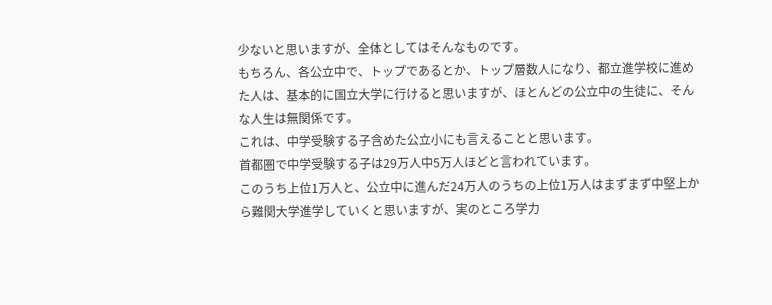少ないと思いますが、全体としてはそんなものです。
もちろん、各公立中で、トップであるとか、トップ層数人になり、都立進学校に進めた人は、基本的に国立大学に行けると思いますが、ほとんどの公立中の生徒に、そんな人生は無関係です。
これは、中学受験する子含めた公立小にも言えることと思います。
首都圏で中学受験する子は29万人中5万人ほどと言われています。
このうち上位1万人と、公立中に進んだ24万人のうちの上位1万人はまずまず中堅上から難関大学進学していくと思いますが、実のところ学力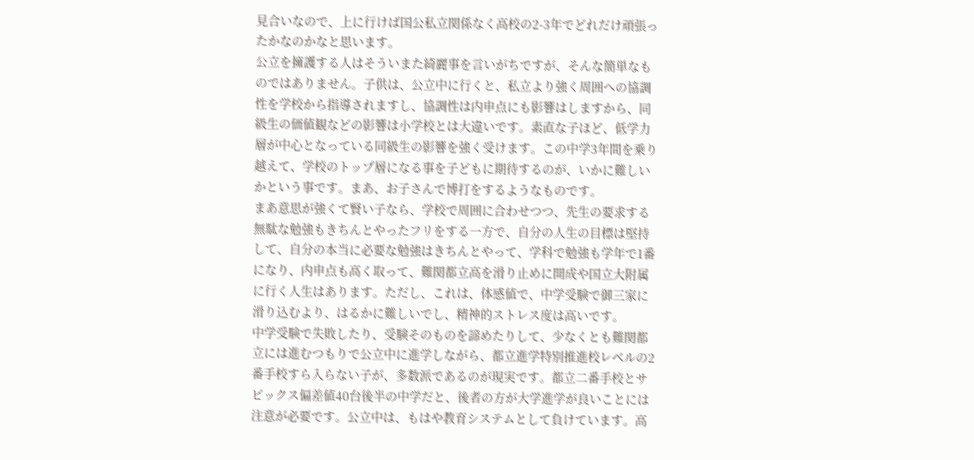見合いなので、上に行けば国公私立関係なく高校の2-3年でどれだけ頑張ったかなのかなと思います。
公立を擁護する人はそういまた綺麗事を言いがちですが、そんな簡単なものではありません。子供は、公立中に行くと、私立より強く周囲への協調性を学校から指導されますし、協調性は内申点にも影響はしますから、同級生の価値観などの影響は小学校とは大違いです。素直な子ほど、低学力層が中心となっている同級生の影響を強く受けます。この中学3年間を乗り越えて、学校のトップ層になる事を子どもに期待するのが、いかに難しいかという事です。まあ、お子さんで博打をするようなものです。
まあ意思が強くて賢い子なら、学校で周囲に合わせつつ、先生の要求する無駄な勉強もきちんとやったフリをする一方で、自分の人生の目標は堅持して、自分の本当に必要な勉強はきちんとやって、学科で勉強も学年で1番になり、内申点も高く取って、難関都立高を滑り止めに開成や国立大附属に行く人生はあります。ただし、これは、体感値で、中学受験で御三家に滑り込むより、はるかに難しいでし、精神的ストレス度は高いです。
中学受験で失敗したり、受験そのものを諦めたりして、少なくとも難関都立には進むつもりで公立中に進学しながら、都立進学特別推進校レベルの2番手校すら入らない子が、多数派であるのが現実です。都立二番手校とサピックス偏差値40台後半の中学だと、後者の方が大学進学が良いことには注意が必要です。公立中は、もはや教育システムとして負けています。高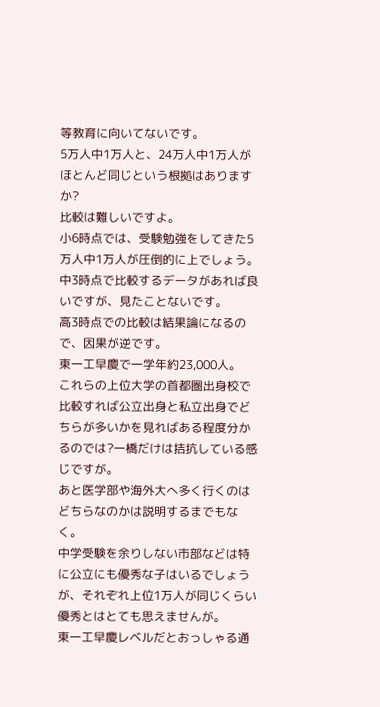等教育に向いてないです。
5万人中1万人と、24万人中1万人がほとんど同じという根拠はありますか?
比較は難しいですよ。
小6時点では、受験勉強をしてきた5万人中1万人が圧倒的に上でしょう。
中3時点で比較するデータがあれば良いですが、見たことないです。
高3時点での比較は結果論になるので、因果が逆です。
東一工早慶で一学年約23,000人。
これらの上位大学の首都圏出身校で比較すれば公立出身と私立出身でどちらが多いかを見ればある程度分かるのでは?一橋だけは拮抗している感じですが。
あと医学部や海外大へ多く行くのはどちらなのかは説明するまでもなく。
中学受験を余りしない市部などは特に公立にも優秀な子はいるでしょうが、それぞれ上位1万人が同じくらい優秀とはとても思えませんが。
東一工早慶レベルだとおっしゃる通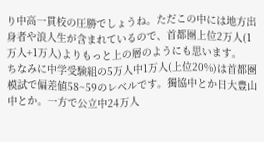り中高一貫校の圧勝でしょうね。ただこの中には地方出身者や浪人生が含まれているので、首都圏上位2万人(1万人+1万人)よりもっと上の層のようにも思います。
ちなみに中学受験組の5万人中1万人(上位20%)は首都圏模試で偏差値58~59のレベルです。獨協中とか日大豊山中とか。一方で公立中24万人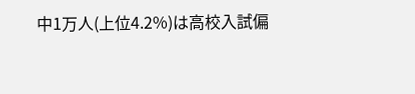中1万人(上位4.2%)は高校入試偏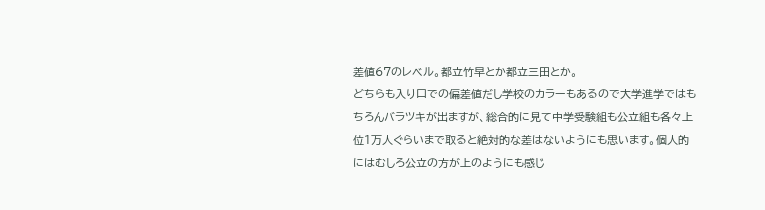差値67のレベル。都立竹早とか都立三田とか。
どちらも入り口での偏差値だし学校のカラーもあるので大学進学ではもちろんバラツキが出ますが、総合的に見て中学受験組も公立組も各々上位1万人ぐらいまで取ると絶対的な差はないようにも思います。個人的にはむしろ公立の方が上のようにも感じ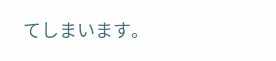てしまいます。